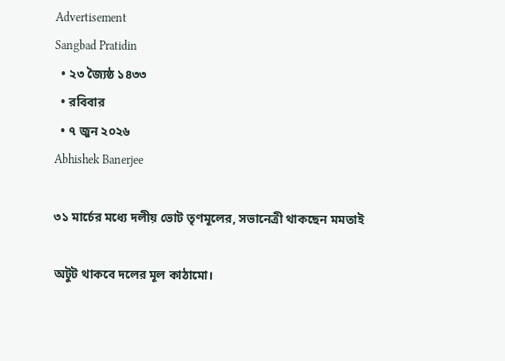Advertisement
Sangbad Pratidin
  • ২৩ জ্যৈষ্ঠ ১৪৩৩
  • রবিবার
  • ৭ জুন ২০২৬
Abhishek Banerjee

৩১ মার্চের মধ্যে দলীয় ভোট তৃণমূলের, সভানেত্রী থাকছেন মমতাই

অটুট থাকবে দলের মূল কাঠামো।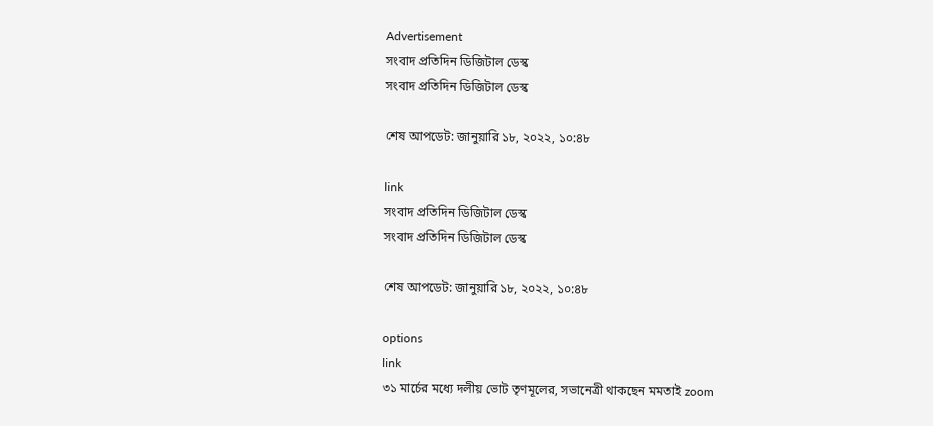Advertisement
সংবাদ প্রতিদিন ডিজিটাল ডেস্ক
সংবাদ প্রতিদিন ডিজিটাল ডেস্ক

শেষ আপডেট: জানুয়ারি ১৮, ২০২২, ১০:৪৮

link
সংবাদ প্রতিদিন ডিজিটাল ডেস্ক
সংবাদ প্রতিদিন ডিজিটাল ডেস্ক

শেষ আপডেট: জানুয়ারি ১৮, ২০২২, ১০:৪৮

options
link
৩১ মার্চের মধ্যে দলীয় ভোট তৃণমূলের, সভানেত্রী থাকছেন মমতাই zoom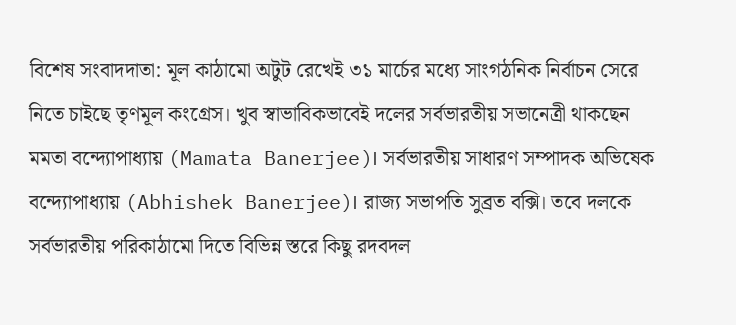বিশেষ সংবাদদাতা: মূল কাঠামো অটুট রেখেই ৩১ মার্চের মধ্যে সাংগঠনিক নির্বাচন সেরে নিতে চাইছে তৃণমূল কংগ্রেস। খুব স্বাভাবিকভাবেই দলের সর্বভারতীয় সভানেত্রী থাকছেন মমতা বন্দ্যোপাধ্যায় (Mamata Banerjee)। সর্বভারতীয় সাধারণ সম্পাদক অভিষেক বন্দ্যোপাধ্যায় (Abhishek Banerjee)। রাজ্য সভাপতি সুব্রত বক্সি। তবে দলকে সর্বভারতীয় পরিকাঠামো দিতে বিভিন্ন স্তরে কিছু রদবদল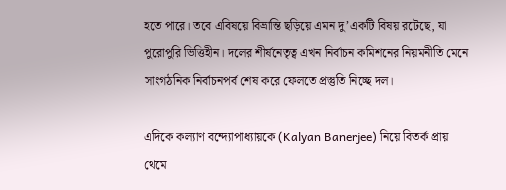হতে পারে। তবে এবিষয়ে বিভ্রান্তি ছড়িয়ে এমন দু’একটি বিষয় রটেছে, যা পুরোপুরি ভিত্তিহীন। দলের শীর্ষনেতৃত্ব এখন নির্বাচন কমিশনের নিয়মনীতি মেনে সাংগঠনিক নির্বাচনপর্ব শেষ করে ফেলতে প্রস্তুতি নিচ্ছে দল।

এদিকে কল্যাণ বন্দ্যোপাধ্যায়কে (Kalyan Banerjee) নিয়ে বিতর্ক প্রায় থেমে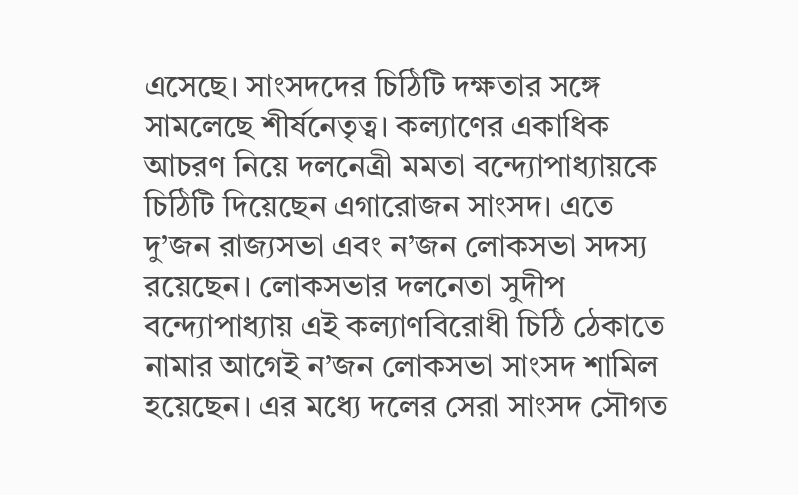এসেছে। সাংসদদের চিঠিটি দক্ষতার সঙ্গে সামলেছে শীর্ষনেতৃত্ব। কল্যাণের একাধিক আচরণ নিয়ে দলনেত্রী মমতা বন্দ্যোপাধ্যায়কে চিঠিটি দিয়েছেন এগারোজন সাংসদ। এতে দু’জন রাজ্যসভা এবং ন’জন লোকসভা সদস্য রয়েছেন। লোকসভার দলনেতা সুদীপ বন্দ্যোপাধ্যায় এই কল্যাণবিরোধী চিঠি ঠেকাতে নামার আগেই ন’জন লোকসভা সাংসদ শামিল হয়েছেন। এর মধ্যে দলের সেরা সাংসদ সৌগত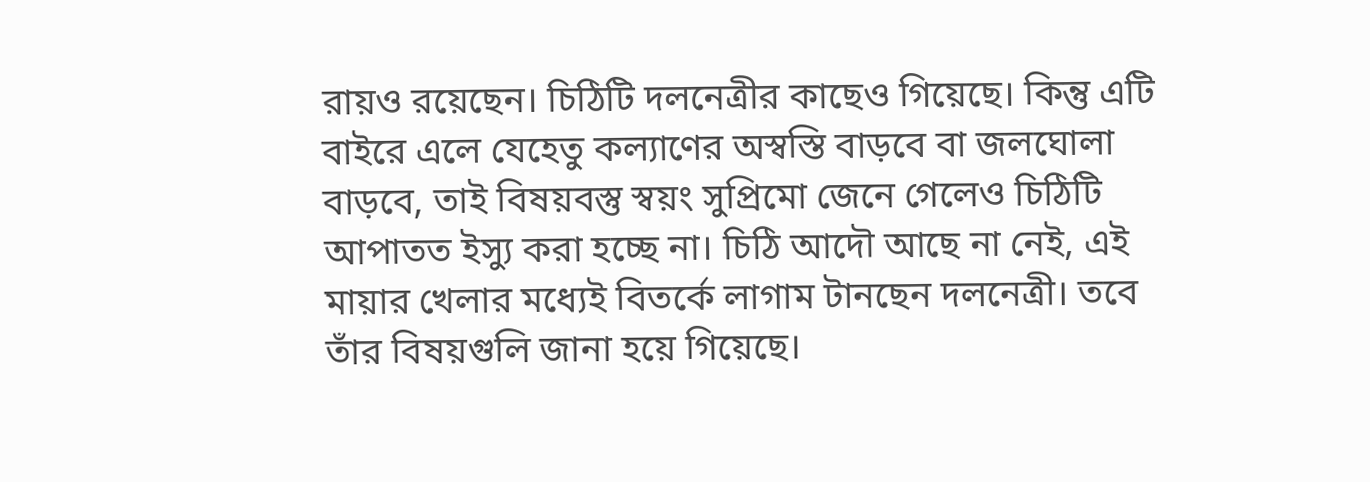রায়ও রয়েছেন। চিঠিটি দলনেত্রীর কাছেও গিয়েছে। কিন্তু এটি বাইরে এলে যেহেতু কল্যাণের অস্বস্তি বাড়বে বা জলঘোলা বাড়বে, তাই বিষয়বস্তু স্বয়ং সুপ্রিমো জেনে গেলেও চিঠিটি আপাতত ইস্যু করা হচ্ছে না। চিঠি আদৌ আছে না নেই, এই মায়ার খেলার মধ্যেই বিতর্কে লাগাম টানছেন দলনেত্রী। তবে তাঁর বিষয়গুলি জানা হয়ে গিয়েছে।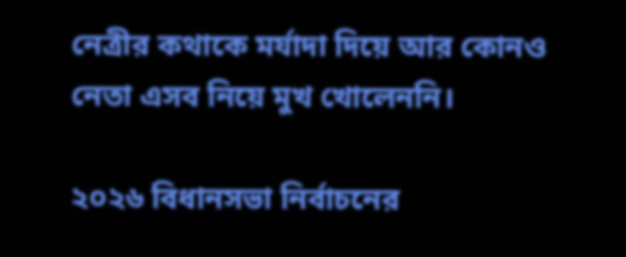নেত্রীর কথাকে মর্যাদা দিয়ে আর কোনও নেতা এসব নিয়ে মুখ খোলেননি।

২০২৬ বিধানসভা নির্বাচনের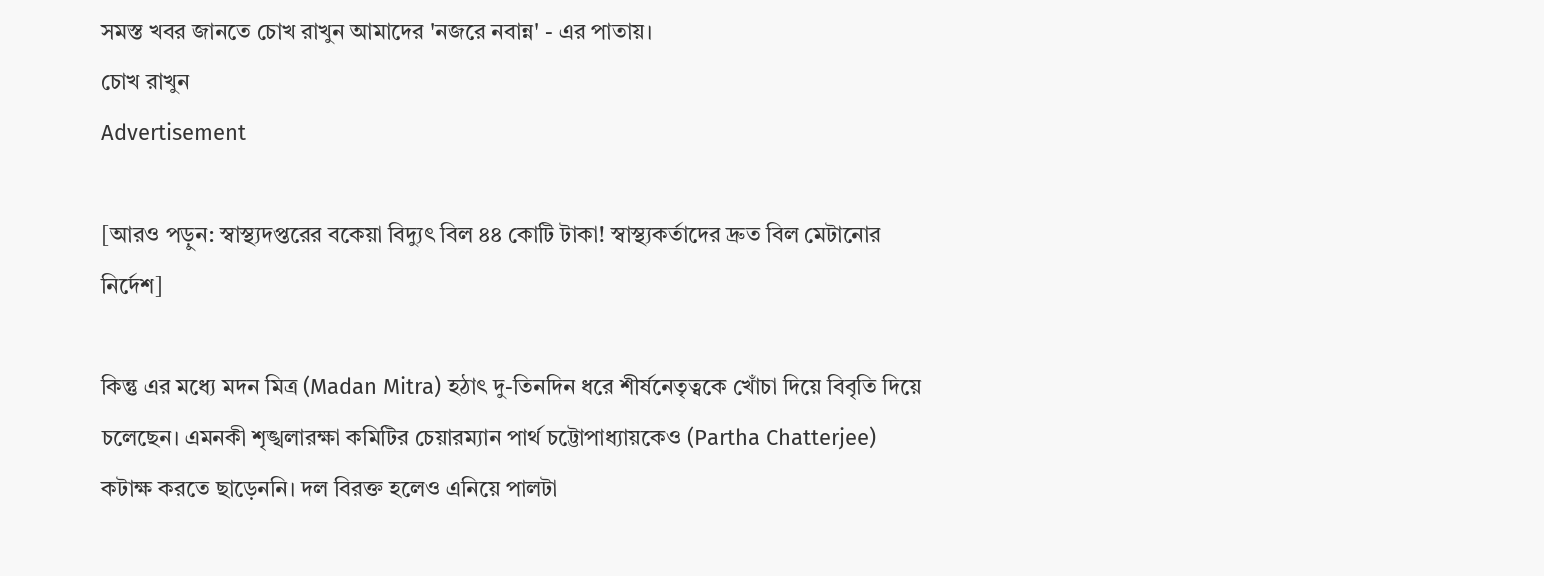সমস্ত খবর জানতে চোখ রাখুন আমাদের 'নজরে নবান্ন' - এর পাতায়।
চোখ রাখুন
Advertisement

[আরও পড়ুন: স্বাস্থ্যদপ্তরের বকেয়া বিদ্যুৎ বিল ৪৪ কোটি টাকা! স্বাস্থ্যকর্তাদের দ্রুত বিল মেটানোর নির্দেশ]

কিন্তু এর মধ্যে মদন মিত্র (Madan Mitra) হঠাৎ দু-তিনদিন ধরে শীর্ষনেতৃত্বকে খোঁচা দিয়ে বিবৃতি দিয়ে চলেছেন। এমনকী শৃঙ্খলারক্ষা কমিটির চেয়ারম্যান পার্থ চট্টোপাধ্যায়কেও (Partha Chatterjee) কটাক্ষ করতে ছাড়েননি। দল বিরক্ত হলেও এনিয়ে পালটা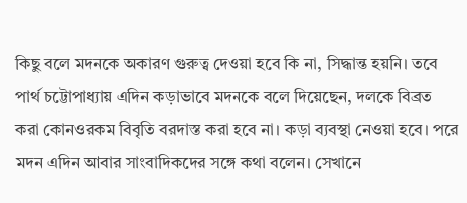কিছু বলে মদনকে অকারণ গুরুত্ব দেওয়া হবে কি না, সিদ্ধান্ত হয়নি। তবে পার্থ চট্টোপাধ্যায় এদিন কড়াভাবে মদনকে বলে দিয়েছেন, দলকে বিব্রত করা কোনওরকম বিবৃতি বরদাস্ত করা হবে না। কড়া ব্যবস্থা নেওয়া হবে। পরে মদন এদিন আবার সাংবাদিকদের সঙ্গে কথা বলেন। সেখানে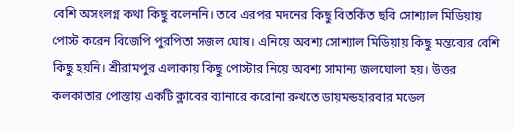বেশি অসংলগ্ন কথা কিছু বলেননি। তবে এরপর মদনের কিছু বিতর্কিত ছবি সোশ্যাল মিডিয়ায় পোস্ট করেন বিজেপি পুরপিতা সজল ঘোষ। এনিয়ে অবশ্য সোশ্যাল মিডিয়ায় কিছু মন্তব্যের বেশি কিছু হয়নি। শ্রীরামপুর এলাকায় কিছু পোস্টার নিয়ে অবশ্য সামান্য জলঘোলা হয়। উত্তর কলকাতার পোস্তায় একটি ক্লাবের ব‌্যানারে করোনা রুখতে ডায়মন্ডহারবার মডেল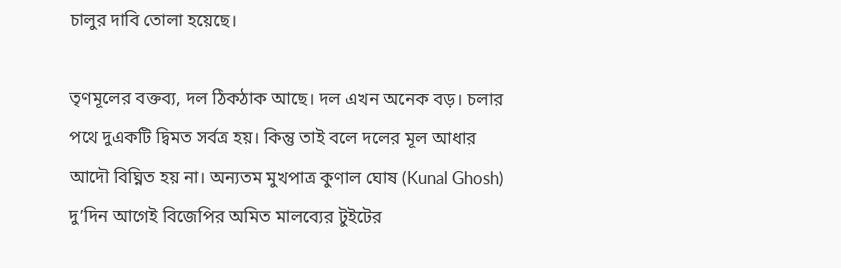চালুর দাবি তোলা হয়েছে।

তৃণমূলের বক্তব্য, দল ঠিকঠাক আছে। দল এখন অনেক বড়। চলার পথে দুএকটি দ্বিমত সর্বত্র হয়। কিন্তু তাই বলে দলের মূল আধার আদৌ বিঘ্নিত হয় না। অন্যতম মুখপাত্র কুণাল ঘোষ (Kunal Ghosh) দু’দিন আগেই বিজেপির অমিত মালব্যের টুইটের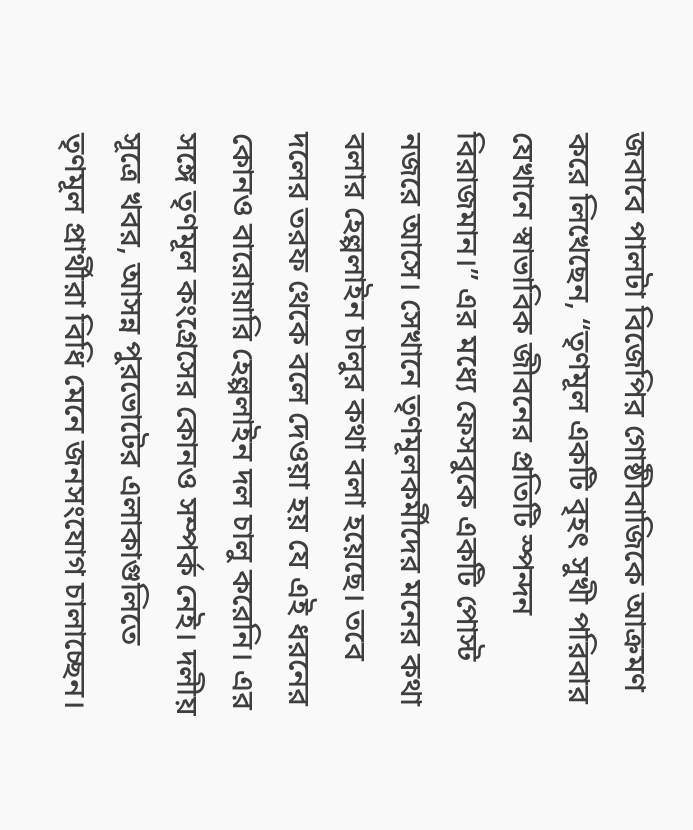জবাবে পালটা বিজেপির গোষ্ঠীবাজিকে আক্রমণ করে লিখেছেন, “তৃণমূল একটি বৃহৎ সুখী পরিবার যেখানে স্বাভাবিক জীবনের প্রতিটি স্পন্দন বিরাজমান।” এর মধ্যে ফেসবুকে একটি পোস্ট নজরে আসে। সেখানে তৃণমূলকর্মীদের মনের কথা বলার হেল্পলাইন চালুর কথা বলা হয়েছে। তবে দলের তরফ থেকে বলে দেওয়া হয় যে এই ধরনের কোনও বারোয়ারি হেল্পলাইন দল চালু করেনি। এর সঙ্গে তৃণমূল কংগ্রেসের কোনও সম্পর্ক নেই। দলীয় সূত্রে খবর, আসন্ন পুরভোটের এলাকাগুলিতে তৃণমূল প্রার্থীরা বিধি মেনে জনসংযোগ চালাচ্ছেন।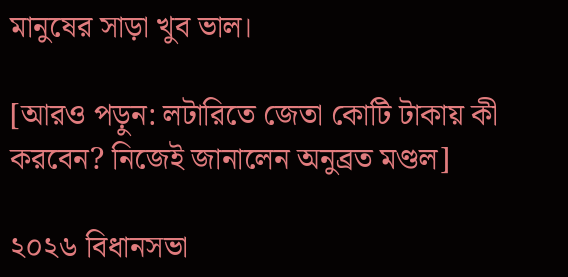মানুষের সাড়া খুব ভাল।

[আরও পড়ুন: লটারিতে জেতা কোটি টাকায় কী করবেন? নিজেই জানালেন অনুব্রত মণ্ডল]

২০২৬ বিধানসভা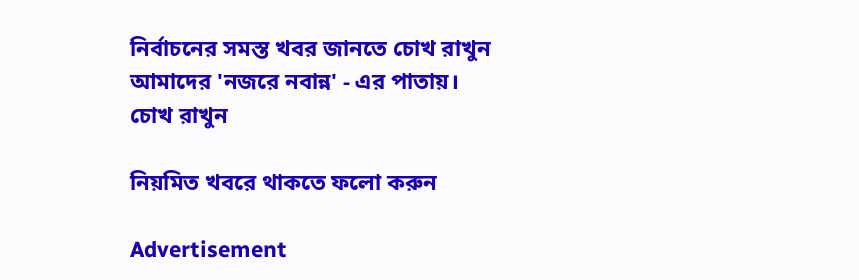নির্বাচনের সমস্ত খবর জানতে চোখ রাখুন আমাদের 'নজরে নবান্ন' - এর পাতায়।
চোখ রাখুন

নিয়মিত খবরে থাকতে ফলো করুন

Advertisement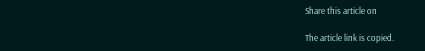Share this article on

The article link is copied.